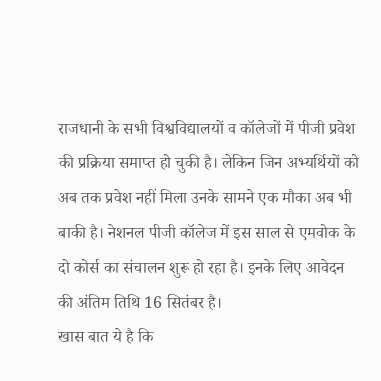राजधानी के सभी विश्वविद्यालयों व कॉलेजों में पीजी प्रवेश की प्रक्रिया समाप्त हो चुकी है। लेकिन जिन अभ्यर्थियों को अब तक प्रवेश नहीं मिला उनके सामने एक मौका अब भी बाकी है। नेशनल पीजी कॉलेज में इस साल से एमवोक के दो कोर्स का संचालन शुरू हो रहा है। इनके लिए आवेदन की अंतिम तिथि 16 सितंबर है।
खास बात ये है कि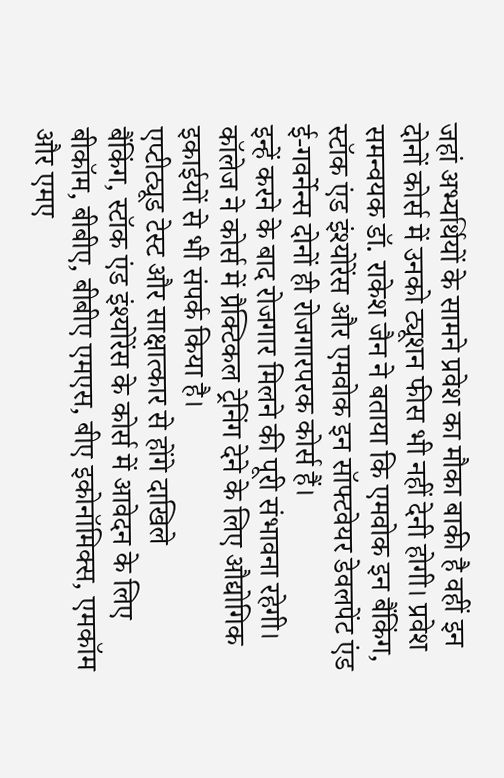जहां अभ्यर्थियों के सामने प्रवेश का मौका बाकी है वहीं इन दोनों कोर्स में उनको ट्यूशन फीस भी नहीं देनी होगी। प्रवेश समन्वयक डॉ. राकेश जैन ने बताया कि एमवोक इन बैंकिंग, स्टॉक एंड इंश्योरेंस और एमवोक इन सॉफ्टवेयर डेवलपेंट एंड ई-गवर्नेन्स दोनों ही रोजगारपरक कोर्स हैं।
इन्हें करने के बाद रोजगार मिलने की पूरी संभावना रहेगी। कॉलेज ने कोर्स में प्रैक्टिकल ट्रेनिंग देने के लिए औद्योगिक इकाईयों से भी संपर्क किया है।
एप्टीट्यूड टेस्ट और साक्षात्कार से होंगे दाखिले
बैंकिंग, स्टॉक एंड इंश्योरेंस के कोर्स में आवेदन के लिए बीकॉम, बीबीए, बीबीए एमएस, बीए इकोनॉमिक्स, एमकॉम और एमए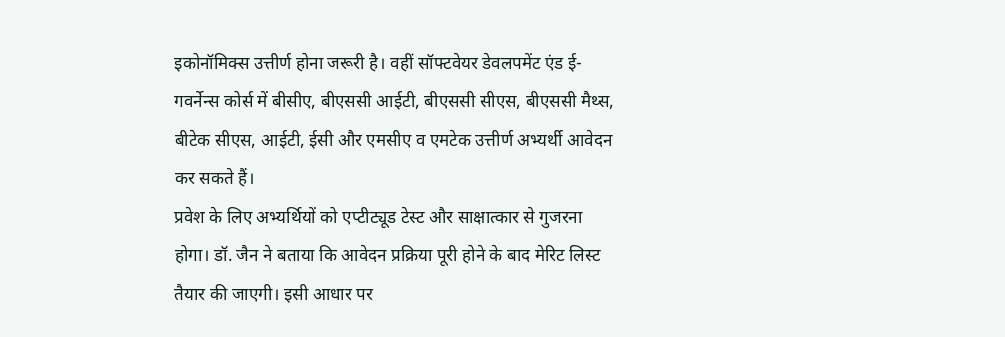इकोनॉमिक्स उत्तीर्ण होना जरूरी है। वहीं सॉफ्टवेयर डेवलपमेंट एंड ई-गवर्नेन्स कोर्स में बीसीए, बीएससी आईटी, बीएससी सीएस, बीएससी मैथ्स, बीटेक सीएस, आईटी, ईसी और एमसीए व एमटेक उत्तीर्ण अभ्यर्थी आवेदन कर सकते हैं।
प्रवेश के लिए अभ्यर्थियों को एप्टीट्यूड टेस्ट और साक्षात्कार से गुजरना होगा। डॉ. जैन ने बताया कि आवेदन प्रक्रिया पूरी होने के बाद मेरिट लिस्ट तैयार की जाएगी। इसी आधार पर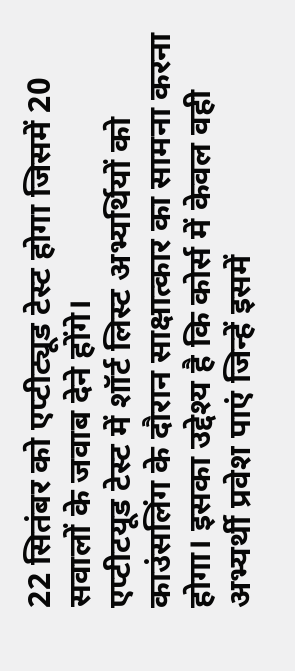22 सितंबर को एप्टीट्यूड टेस्ट होगा जिसमें 20 सवालों के जवाब देने होंगे।
एप्टीटयूड टेस्ट में शॉर्ट लिस्ट अभ्यर्थियों को काउंसलिंग के दौरान साक्षात्कार का सामना करना होगा। इसका उद्देश्य है कि कोर्स में केवल वही अभ्यर्थी प्रवेश पाएं जिन्हें इसमें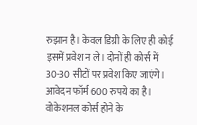रुझान है। केवल डिग्री के लिए ही कोई इसमें प्रवेश न ले। दोनों ही कोर्स में 30-30 सीटों पर प्रवेश किए जाएंगे।
आवेदन फॉर्म 600 रुपये का है। वोकेशनल कोर्स होने के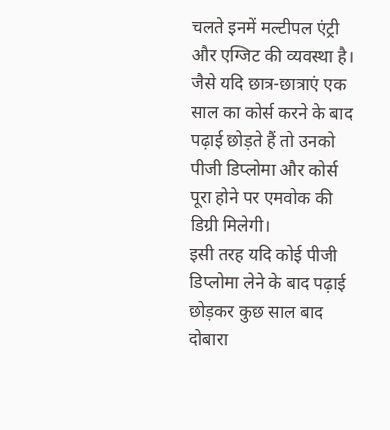चलते इनमें मल्टीपल एंट्री और एग्जिट की व्यवस्था है। जैसे यदि छात्र-छात्राएं एक साल का कोर्स करने के बाद पढ़ाई छोड़ते हैं तो उनको पीजी डिप्लोमा और कोर्स पूरा होने पर एमवोक की डिग्री मिलेगी।
इसी तरह यदि कोई पीजी डिप्लोमा लेने के बाद पढ़ाई छोड़कर कुछ साल बाद दोबारा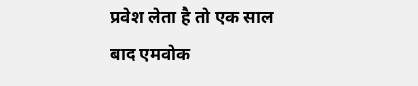प्रवेश लेता है तो एक साल बाद एमवोक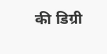की डिग्री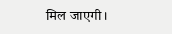मिल जाएगी।